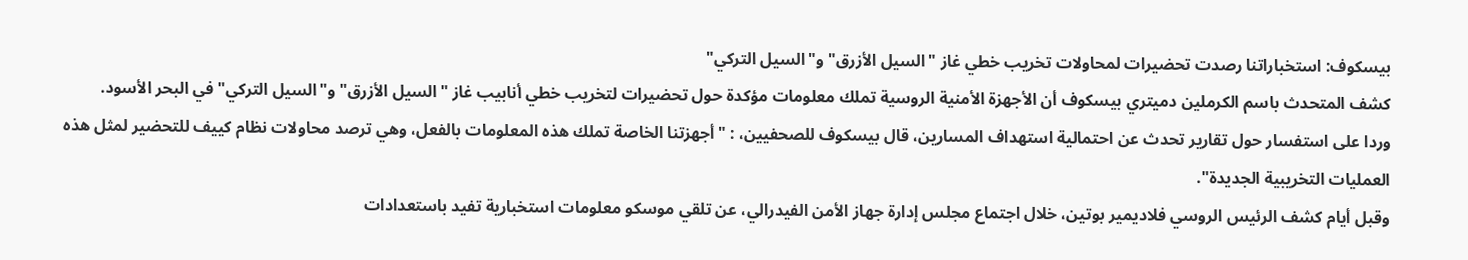بيسكوف: استخباراتنا رصدت تحضيرات لمحاولات تخريب خطي غاز "السيل الأزرق" و"السيل التركي"
كشف المتحدث باسم الكرملين دميتري بيسكوف أن الأجهزة الأمنية الروسية تملك معلومات مؤكدة حول تحضيرات لتخريب خطي أنابيب غاز "السيل الأزرق" و"السيل التركي" في البحر الأسود.
وردا على استفسار حول تقارير تحدث عن احتمالية استهداف المسارين، قال بيسكوف للصحفيين، : "أجهزتنا الخاصة تملك هذه المعلومات بالفعل، وهي ترصد محاولات نظام كييف للتحضير لمثل هذه العمليات التخريبية الجديدة".
وقبل أيام كشف الرئيس الروسي فلاديمير بوتين، خلال اجتماع مجلس إدارة جهاز الأمن الفيدرالي، عن تلقي موسكو معلومات استخبارية تفيد باستعدادات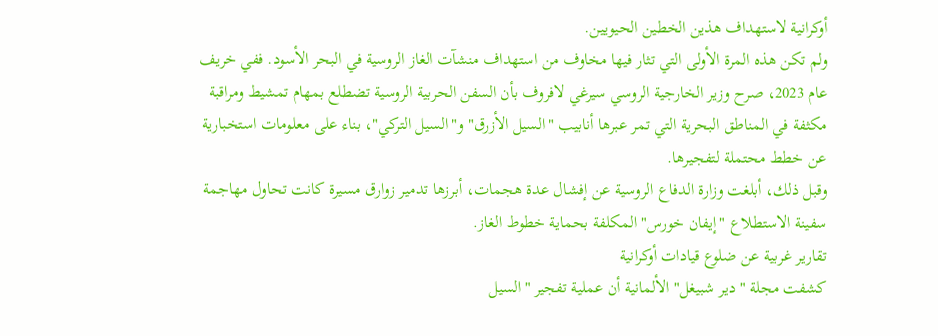أوكرانية لاستهداف هذين الخطين الحيويين.
ولم تكن هذه المرة الأولى التي تثار فيها مخاوف من استهداف منشآت الغاز الروسية في البحر الأسود. ففي خريف عام 2023، صرح وزير الخارجية الروسي سيرغي لافروف بأن السفن الحربية الروسية تضطلع بمهام تمشيط ومراقبة مكثفة في المناطق البحرية التي تمر عبرها أنابيب "السيل الأزرق" و"السيل التركي"، بناء على معلومات استخبارية عن خطط محتملة لتفجيرها.
وقبل ذلك، أبلغت وزارة الدفاع الروسية عن إفشال عدة هجمات، أبرزها تدمير زوارق مسيرة كانت تحاول مهاجمة سفينة الاستطلاع "إيفان خورس" المكلفة بحماية خطوط الغاز.
تقارير غربية عن ضلوع قيادات أوكرانية
كشفت مجلة "دير شبيغل" الألمانية أن عملية تفجير "السيل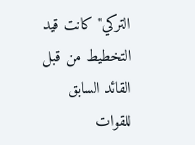التركي" كانت قيد التخطيط من قبل القائد السابق للقوات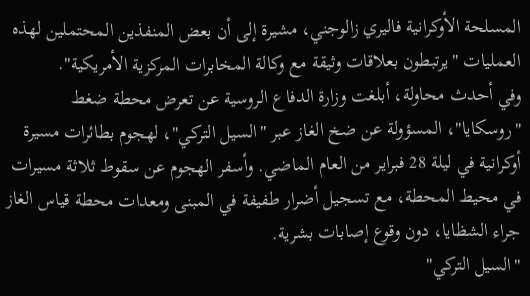المسلحة الأوكرانية فاليري زالوجني، مشيرة إلى أن بعض المنفذين المحتملين لهذه العمليات "يرتبطون بعلاقات وثيقة مع وكالة المخابرات المركزية الأمريكية".
وفي أحدث محاولة، أبلغت وزارة الدفاع الروسية عن تعرض محطة ضغط "روسكايا"، المسؤولة عن ضخ الغاز عبر "السيل التركي"، لهجوم بطائرات مسيرة أوكرانية في ليلة 28 فبراير من العام الماضي. وأسفر الهجوم عن سقوط ثلاثة مسيرات في محيط المحطة، مع تسجيل أضرار طفيفة في المبنى ومعدات محطة قياس الغاز جراء الشظايا، دون وقوع إصابات بشرية.
"السيل التركي"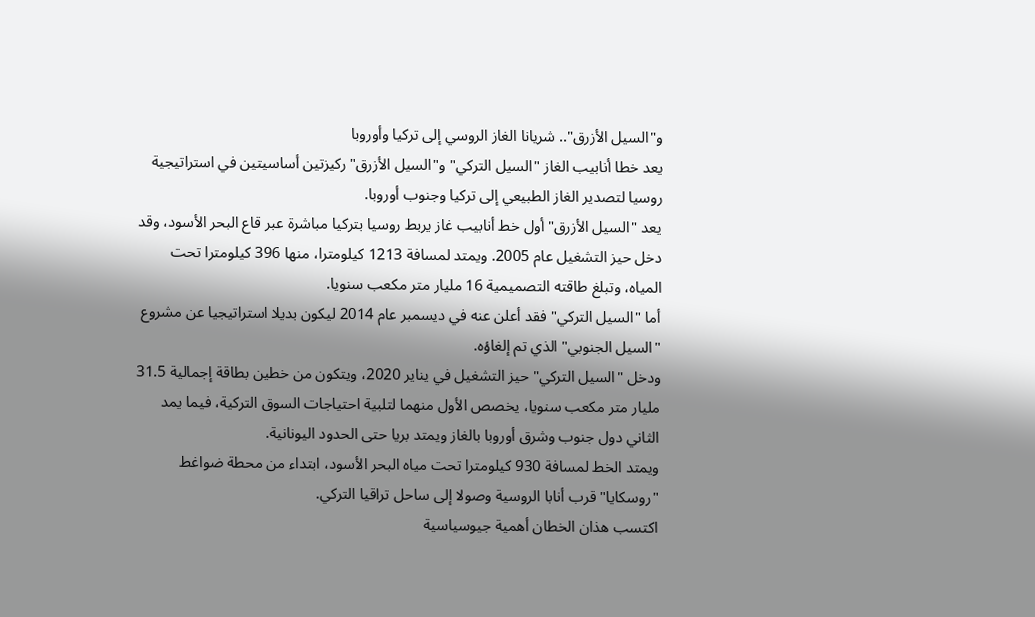و"السيل الأزرق".. شريانا الغاز الروسي إلى تركيا وأوروبا
يعد خطا أنابيب الغاز "السيل التركي" و"السيل الأزرق" ركيزتين أساسيتين في استراتيجية روسيا لتصدير الغاز الطبيعي إلى تركيا وجنوب أوروبا.
يعد "السيل الأزرق" أول خط أنابيب غاز يربط روسيا بتركيا مباشرة عبر قاع البحر الأسود، وقد دخل حيز التشغيل عام 2005. ويمتد لمسافة 1213 كيلومترا، منها 396 كيلومترا تحت المياه، وتبلغ طاقته التصميمية 16 مليار متر مكعب سنويا.
أما "السيل التركي" فقد أعلن عنه في ديسمبر عام 2014 ليكون بديلا استراتيجيا عن مشروع "السيل الجنوبي" الذي تم إلغاؤه.
ودخل "السيل التركي" حيز التشغيل في يناير 2020، ويتكون من خطين بطاقة إجمالية 31.5 مليار متر مكعب سنويا، يخصص الأول منهما لتلبية احتياجات السوق التركية، فيما يمد الثاني دول جنوب وشرق أوروبا بالغاز ويمتد بريا حتى الحدود اليونانية.
ويمتد الخط لمسافة 930 كيلومترا تحت مياه البحر الأسود، ابتداء من محطة ضواغط "روسكايا" قرب أنابا الروسية وصولا إلى ساحل تراقيا التركي.
اكتسب هذان الخطان أهمية جيوسياسية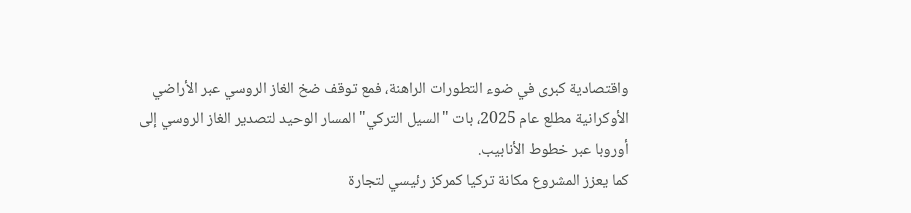واقتصادية كبرى في ضوء التطورات الراهنة، فمع توقف ضخ الغاز الروسي عبر الأراضي الأوكرانية مطلع عام 2025، بات "السيل التركي" المسار الوحيد لتصدير الغاز الروسي إلى أوروبا عبر خطوط الأنابيب.
كما يعزز المشروع مكانة تركيا كمركز رئيسي لتجارة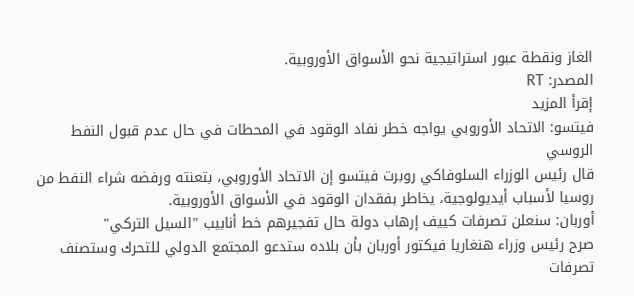الغاز ونقطة عبور استراتيجية نحو الأسواق الأوروبية.
المصدر: RT
إقرأ المزيد
فيتسو: الاتحاد الأوروبي يواجه خطر نفاد الوقود في المحطات في حال عدم قبول النفط الروسي
قال رئيس الوزراء السلوفاكي روبرت فيتسو إن الاتحاد الأوروبي، بتعنته ورفضه شراء النفط من روسيا لأسباب أيديولوجية، يخاطر بفقدان الوقود في الأسواق الأوروبية.
أوربان: سنعلن تصرفات كييف إرهاب دولة حال تفجيرهم خط أنابيب "السيل التركي"
صرح رئيس وزراء هنغاريا فيكتور أوربان بأن بلاده ستدعو المجتمع الدولي للتحرك وستصنف تصرفات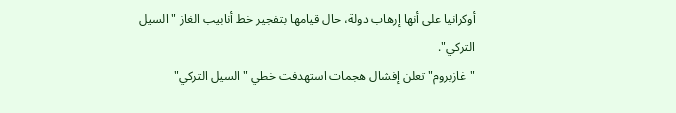أوكرانيا على أنها إرهاب دولة، حال قيامها بتفجير خط أنابيب الغاز "السيل التركي".
"غازبروم" تعلن إفشال هجمات استهدفت خطي "السيل التركي"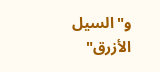و"السيل الأزرق"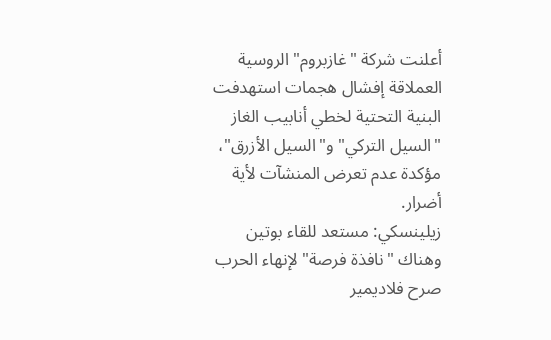أعلنت شركة "غازبروم" الروسية العملاقة إفشال هجمات استهدفت البنية التحتية لخطي أنابيب الغاز "السيل التركي" و"السيل الأزرق"، مؤكدة عدم تعرض المنشآت لأية أضرار.
زيلينسكي: مستعد للقاء بوتين وهناك "نافذة فرصة" لإنهاء الحرب
صرح فلاديمير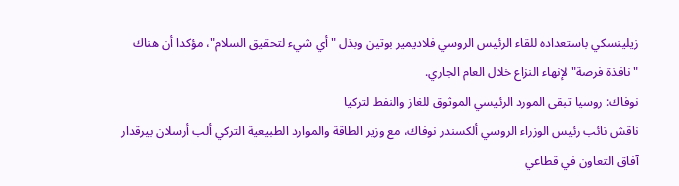زيلينسكي باستعداده للقاء الرئيس الروسي فلاديمير بوتين وبذل "أي شيء لتحقيق السلام"، مؤكدا أن هناك "نافذة فرصة" لإنهاء النزاع خلال العام الجاري.
نوفاك: روسيا تبقى المورد الرئيسي الموثوق للغاز والنفط لتركيا
ناقش نائب رئيس الوزراء الروسي ألكسندر نوفاك، مع وزير الطاقة والموارد الطبيعية التركي ألب أرسلان بيرقدار آفاق التعاون في قطاعي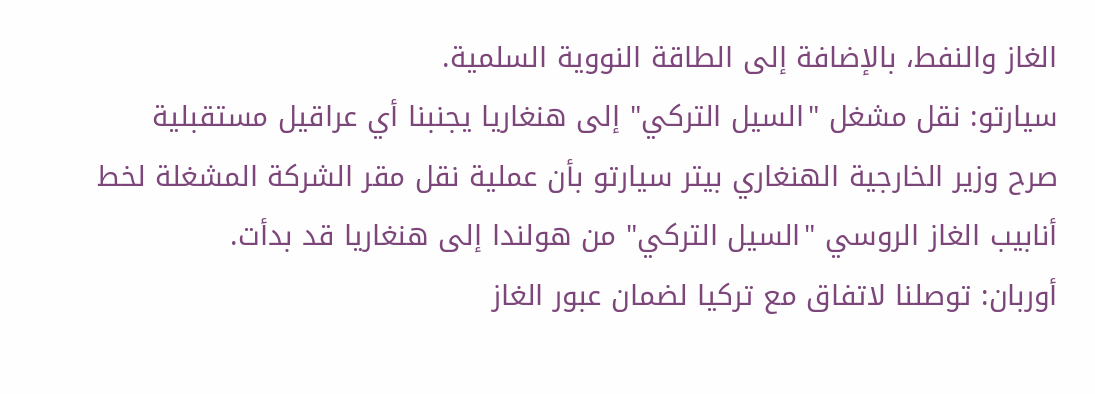الغاز والنفط، بالإضافة إلى الطاقة النووية السلمية.
سيارتو: نقل مشغل "السيل التركي" إلى هنغاريا يجنبنا أي عراقيل مستقبلية
صرح وزير الخارجية الهنغاري بيتر سيارتو بأن عملية نقل مقر الشركة المشغلة لخط أنابيب الغاز الروسي "السيل التركي" من هولندا إلى هنغاريا قد بدأت.
أوربان: توصلنا لاتفاق مع تركيا لضمان عبور الغاز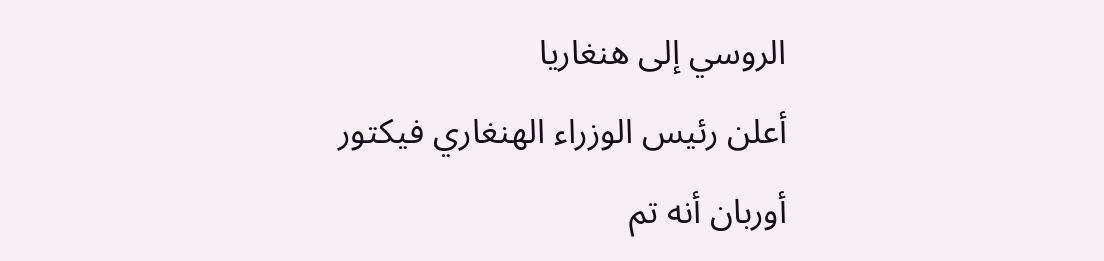الروسي إلى هنغاريا
أعلن رئيس الوزراء الهنغاري فيكتور أوربان أنه تم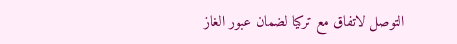التوصل لاتفاق مع تركيا لضمان عبور الغاز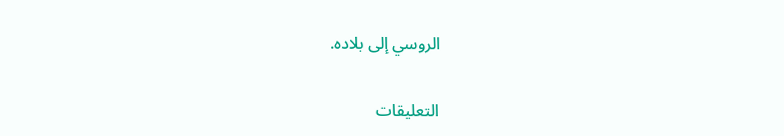الروسي إلى بلاده.

التعليقات